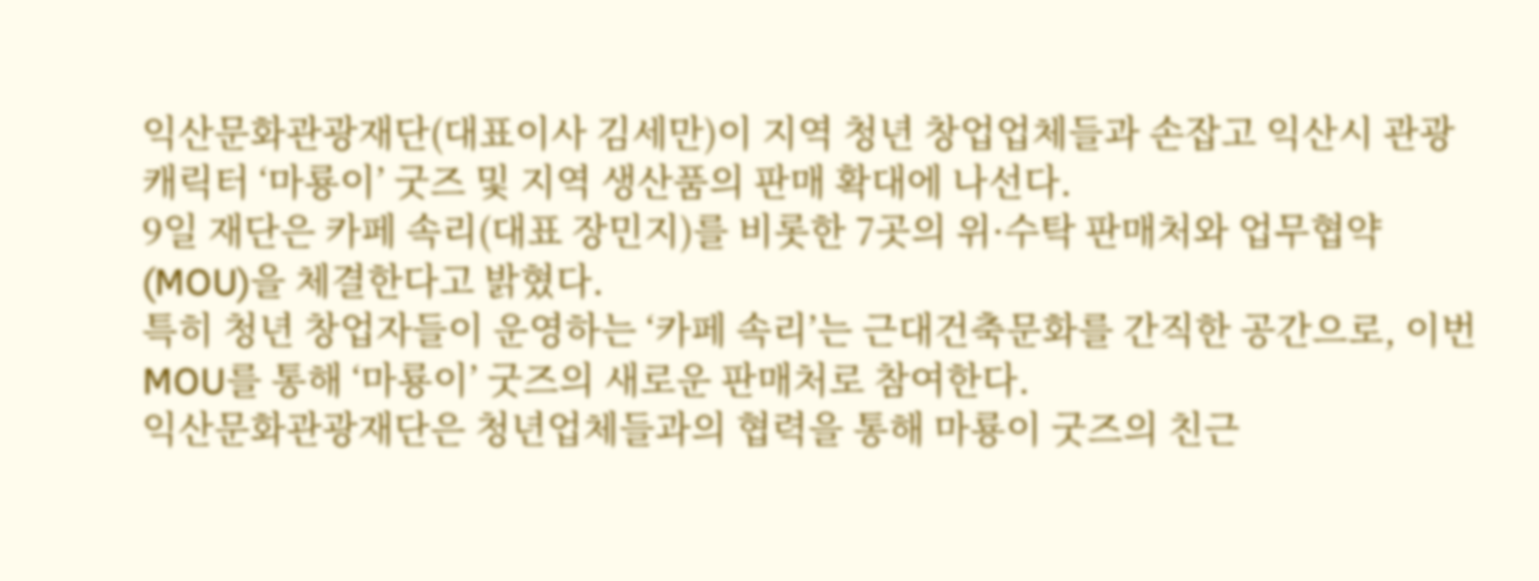익산문화관광재단(대표이사 김세만)이 지역 청년 창업업체들과 손잡고 익산시 관광 캐릭터 ‘마룡이’ 굿즈 및 지역 생산품의 판매 확대에 나선다.
9일 재단은 카페 속리(대표 장민지)를 비롯한 7곳의 위·수탁 판매처와 업무협약(MOU)을 체결한다고 밝혔다.
특히 청년 창업자들이 운영하는 ‘카페 속리’는 근대건축문화를 간직한 공간으로, 이번 MOU를 통해 ‘마룡이’ 굿즈의 새로운 판매처로 참여한다.
익산문화관광재단은 청년업체들과의 협력을 통해 마룡이 굿즈의 친근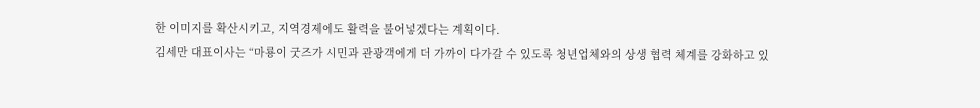한 이미지를 확산시키고, 지역경제에도 활력을 불어넣겠다는 계획이다.
김세만 대표이사는 “마룡이 굿즈가 시민과 관광객에게 더 가까이 다가갈 수 있도록 청년업체와의 상생 협력 체계를 강화하고 있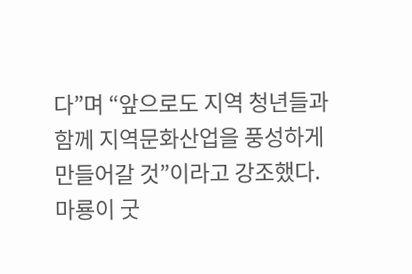다”며 “앞으로도 지역 청년들과 함께 지역문화산업을 풍성하게 만들어갈 것”이라고 강조했다.
마룡이 굿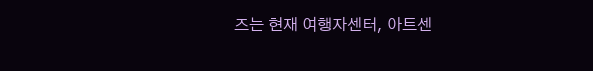즈는 현재 여행자센터, 아트센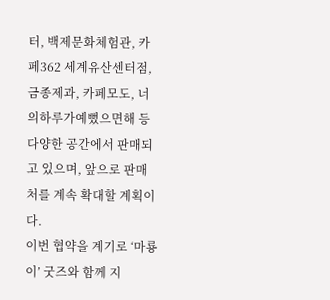터, 백제문화체험관, 카페362 세계유산센터점, 금종제과, 카페모도, 너의하루가예뻤으면해 등 다양한 공간에서 판매되고 있으며, 앞으로 판매처를 계속 확대할 계획이다.
이번 협약을 계기로 ‘마룡이’ 굿즈와 함께 지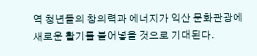역 청년들의 창의력과 에너지가 익산 문화관광에 새로운 활기를 불어넣을 것으로 기대된다.